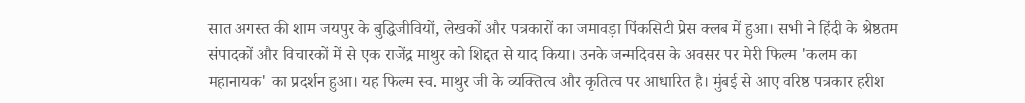सात अगस्त की शाम जयपुर के बुद्धिजीवियों, लेखकों और पत्रकारों का जमावड़ा पिंकसिटी प्रेस क्लब में हुआ। सभी ने हिंदी के श्रेष्ठतम संपादकों और विचारकों में से एक राजेंद्र माथुर को शिद्दत से याद किया। उनके जन्मदिवस के अवसर पर मेरी फिल्म 'कलम का महानायक' का प्रदर्शन हुआ। यह फिल्म स्व. माथुर जी के व्यक्तित्व और कृतित्व पर आधारित है। मुंबई से आए वरिष्ठ पत्रकार हरीश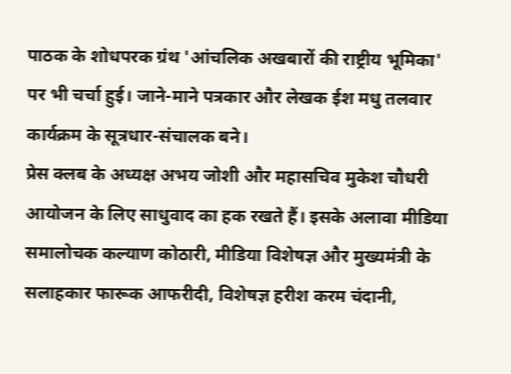पाठक के शोधपरक ग्रंथ 'आंचलिक अखबारों की राष्ट्रीय भूमिका' पर भी चर्चा हुई। जाने-माने पत्रकार और लेखक ईश मधु तलवार कार्यक्रम के सूत्रधार-संचालक बने।
प्रेस क्लब के अध्यक्ष अभय जोशी और महासचिव मुकेश चौधरी आयोजन के लिए साधुवाद का हक रखते हैं। इसके अलावा मीडिया समालोचक कल्याण कोठारी, मीडिया विशेषज्ञ और मुख्यमंत्री के सलाहकार फारूक आफरीदी, विशेषज्ञ हरीश करम चंदानी,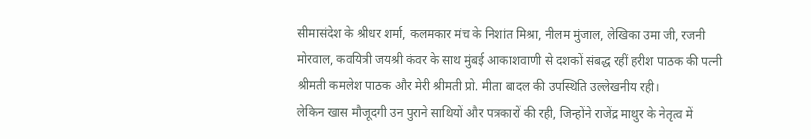सीमासंदेश के श्रीधर शर्मा, कलमकार मंच के निशांत मिश्रा, नीलम मुंजाल, लेखिका उमा जी, रजनी मोरवाल, कवयित्री जयश्री कंवर के साथ मुंबई आकाशवाणी से दशकों संबद्ध रहीं हरीश पाठक की पत्नी श्रीमती कमलेश पाठक और मेरी श्रीमती प्रो. मीता बादल की उपस्थिति उल्लेखनीय रही।
लेकिन खास मौजूदगी उन पुराने साथियों और पत्रकारों की रही, जिन्होंने राजेंद्र माथुर के नेतृत्व में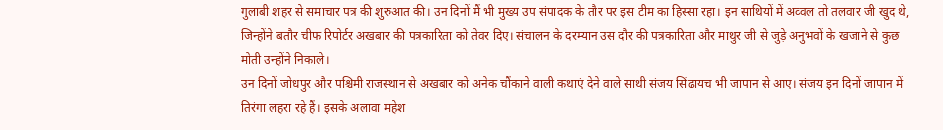गुलाबी शहर से समाचार पत्र की शुरुआत की। उन दिनों मैं भी मुख्य उप संपादक के तौर पर इस टीम का हिस्सा रहा। इन साथियों में अव्वल तो तलवार जी खुद थे, जिन्होंने बतौर चीफ रिपोर्टर अखबार की पत्रकारिता को तेवर दिए। संचालन के दरम्यान उस दौर की पत्रकारिता और माथुर जी से जुड़े अनुभवों के खजाने से कुछ मोती उन्होंने निकाले।
उन दिनों जोधपुर और पश्चिमी राजस्थान से अखबार को अनेक चौंकाने वाली कथाएं देने वाले साथी संजय सिंढायच भी जापान से आए। संजय इन दिनों जापान में तिरंगा लहरा रहे हैं। इसके अलावा महेश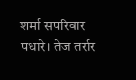शर्मा सपरिवार पधारे। तेज तर्रार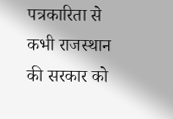पत्रकारिता से कभी राजस्थान की सरकार को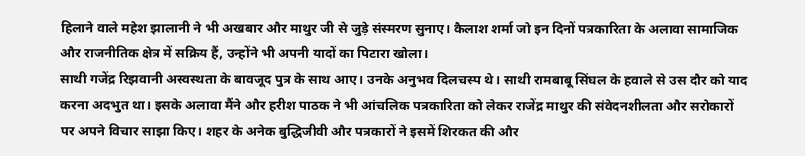हिलाने वाले महेश झालानी ने भी अखबार और माथुर जी से जुड़े संस्मरण सुनाए। कैलाश शर्मा जो इन दिनों पत्रकारिता के अलावा सामाजिक और राजनीतिक क्षेत्र में सक्रिय हैं, उन्होंने भी अपनी यादों का पिटारा खोला।
साथी गजेंद्र रिझवानी अस्वस्थता के बावजूद पुत्र के साथ आए। उनके अनुभव दिलचस्प थे। साथी रामबाबू सिंघल के हवाले से उस दौर को याद करना अदभुत था। इसके अलावा मैंने और हरीश पाठक ने भी आंचलिक पत्रकारिता को लेकर राजेंद्र माथुर की संवेदनशीलता और सरोकारों पर अपने विचार साझा किए। शहर के अनेक बुद्धिजीवी और पत्रकारों ने इसमें शिरकत की और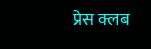प्रेस क्लब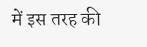में इस तरह की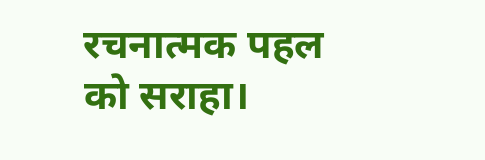रचनात्मक पहल को सराहा।